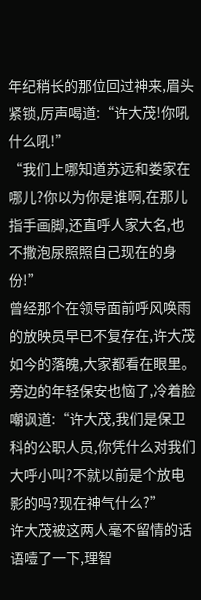年纪稍长的那位回过神来,眉头紧锁,厉声喝道:“许大茂!你吼什么吼!”
“我们上哪知道苏远和娄家在哪儿?你以为你是谁啊,在那儿指手画脚,还直呼人家大名,也不撒泡尿照照自己现在的身份!”
曾经那个在领导面前呼风唤雨的放映员早已不复存在,许大茂如今的落魄,大家都看在眼里。
旁边的年轻保安也恼了,冷着脸嘲讽道:“许大茂,我们是保卫科的公职人员,你凭什么对我们大呼小叫?不就以前是个放电影的吗?现在神气什么?”
许大茂被这两人毫不留情的话语噎了一下,理智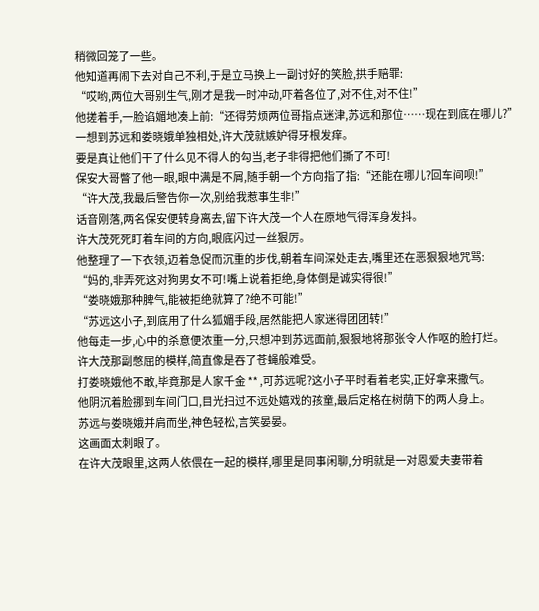稍微回笼了一些。
他知道再闹下去对自己不利,于是立马换上一副讨好的笑脸,拱手赔罪:
“哎哟,两位大哥别生气,刚才是我一时冲动,吓着各位了,对不住,对不住!”
他搓着手,一脸谄媚地凑上前:“还得劳烦两位哥指点迷津,苏远和那位……现在到底在哪儿?”
一想到苏远和娄晓娥单独相处,许大茂就嫉妒得牙根发痒。
要是真让他们干了什么见不得人的勾当,老子非得把他们撕了不可!
保安大哥瞥了他一眼,眼中满是不屑,随手朝一个方向指了指:“还能在哪儿?回车间呗!”
“许大茂,我最后警告你一次,别给我惹事生非!”
话音刚落,两名保安便转身离去,留下许大茂一个人在原地气得浑身发抖。
许大茂死死盯着车间的方向,眼底闪过一丝狠厉。
他整理了一下衣领,迈着急促而沉重的步伐,朝着车间深处走去,嘴里还在恶狠狠地咒骂:
“妈的,非弄死这对狗男女不可!嘴上说着拒绝,身体倒是诚实得很!”
“娄晓娥那种脾气,能被拒绝就算了?绝不可能!”
“苏远这小子,到底用了什么狐媚手段,居然能把人家迷得团团转!”
他每走一步,心中的杀意便浓重一分,只想冲到苏远面前,狠狠地将那张令人作呕的脸打烂。
许大茂那副憋屈的模样,简直像是吞了苍蝇般难受。
打娄晓娥他不敢,毕竟那是人家千金 ** ,可苏远呢?这小子平时看着老实,正好拿来撒气。
他阴沉着脸挪到车间门口,目光扫过不远处嬉戏的孩童,最后定格在树荫下的两人身上。
苏远与娄晓娥并肩而坐,神色轻松,言笑晏晏。
这画面太刺眼了。
在许大茂眼里,这两人依偎在一起的模样,哪里是同事闲聊,分明就是一对恩爱夫妻带着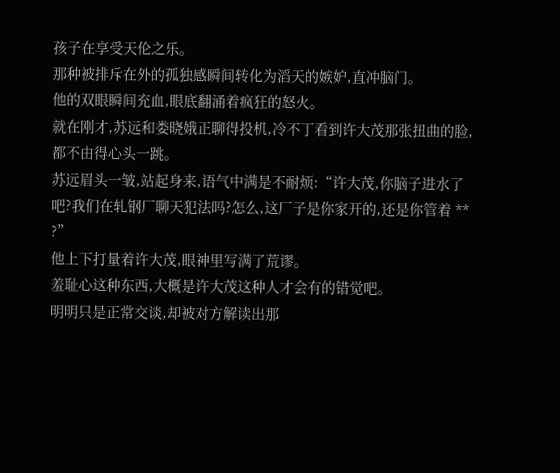孩子在享受天伦之乐。
那种被排斥在外的孤独感瞬间转化为滔天的嫉妒,直冲脑门。
他的双眼瞬间充血,眼底翻涌着疯狂的怒火。
就在刚才,苏远和娄晓娥正聊得投机,冷不丁看到许大茂那张扭曲的脸,都不由得心头一跳。
苏远眉头一皱,站起身来,语气中满是不耐烦:“许大茂,你脑子进水了吧?我们在轧钢厂聊天犯法吗?怎么,这厂子是你家开的,还是你管着 ** ?”
他上下打量着许大茂,眼神里写满了荒谬。
羞耻心这种东西,大概是许大茂这种人才会有的错觉吧。
明明只是正常交谈,却被对方解读出那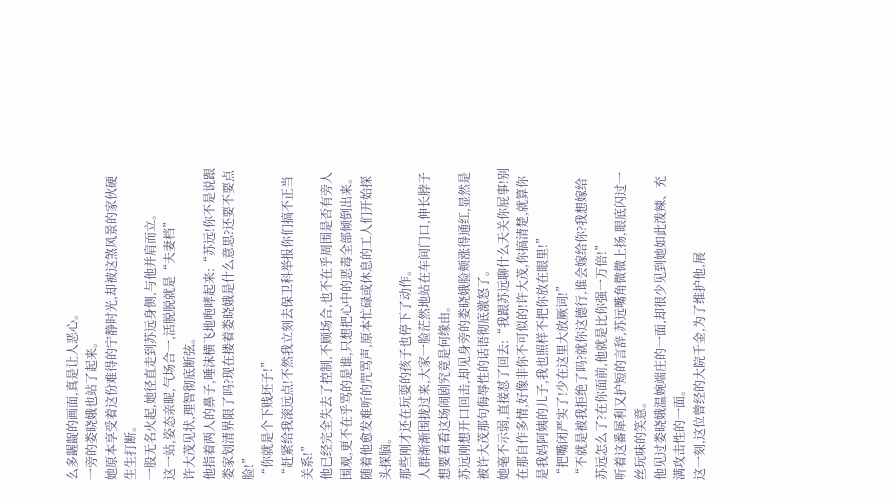么多龌龊的画面,真是让人恶心。
一旁的娄晓娥也站了起来。
她原本享受着这份难得的宁静时光,却被这煞风景的家伙硬生生打断。
一股无名火起,她径直走到苏远身侧,与他并肩而立。
这一站,姿态亲昵,气场合一,活脱脱就是“夫妻档”
许大茂见状,理智彻底断弦。
他指着两人的鼻子,唾沫横飞地咆哮起来:“苏远!你不是说跟娄家划清界限了吗?现在搂着娄晓娥是什么意思?还要不要点脸!”
“你就是个下贱坯子!”
“赶紧给我滚远点!不然我立刻去保卫科举报你们搞不正当关系!”
他已经完全失去了控制,不顾场合,也不在乎周围是否有旁人围观,更不在乎骂的是谁,只想把心中的恶毒全部倾倒出来。
随着他愈发难听的咒骂声,原本忙碌或休息的工人们开始探头探脑。
那些刚才还在玩耍的孩子也停下了动作。
人群渐渐围拢过来,大家一脸茫然地站在车间门口,伸长脖子想要看看这场闹剧究竟是何缘由。
苏远刚想开口回击,却见身旁的娄晓娥脸颊涨得通红,显然是被许大茂那句侮辱性的话语彻底激怒了。
她毫不示弱,直接怼了回去:“我跟苏远聊什么天关你屁事!别在那自作多情,好像非你不可似的!许大茂,你搞清楚,就算你是我妈阿姨的儿子,我也照样不把你放在眼里!”
“把嘴闭严实了!少在这里大放厥词!”
“不就是被我拒绝了吗?就你这德行,谁会嫁给你?我想嫁给苏远怎么了?在你面前,他就是比你强一万倍!”
听着这番犀利又护短的言辞,苏远嘴角微微上扬,眼底闪过一丝玩味的笑意。
他见过娄晓娥温婉端庄的一面,却很少见到她如此泼辣、充满攻击性的一面。
这一刻,这位曾经的大院千金,为了维护他,展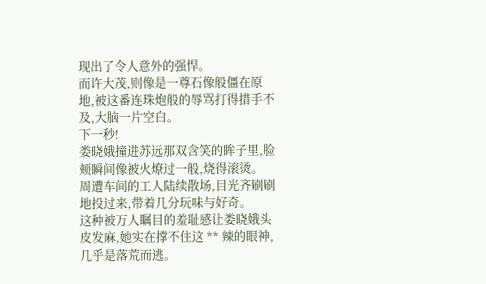现出了令人意外的强悍。
而许大茂,则像是一尊石像般僵在原地,被这番连珠炮般的辱骂打得措手不及,大脑一片空白。
下一秒!
娄晓娥撞进苏远那双含笑的眸子里,脸颊瞬间像被火燎过一般,烧得滚烫。
周遭车间的工人陆续散场,目光齐刷刷地投过来,带着几分玩味与好奇。
这种被万人瞩目的羞耻感让娄晓娥头皮发麻,她实在撑不住这 ** 辣的眼神,几乎是落荒而逃。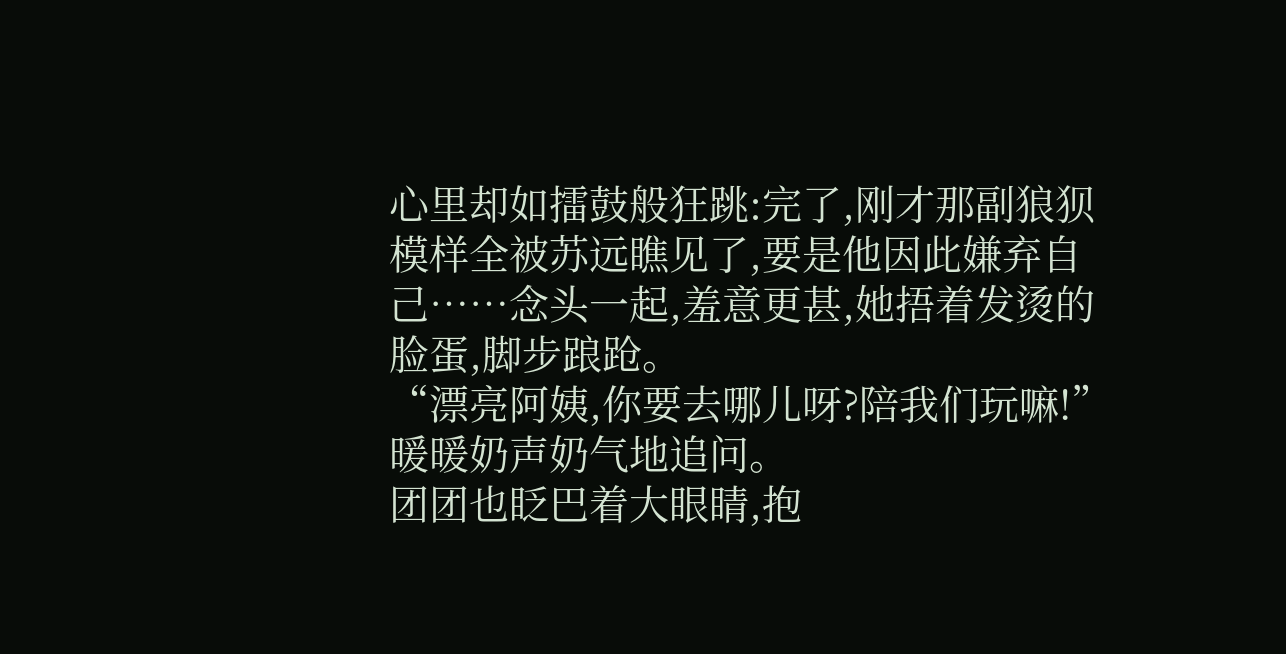心里却如擂鼓般狂跳:完了,刚才那副狼狈模样全被苏远瞧见了,要是他因此嫌弃自己……念头一起,羞意更甚,她捂着发烫的脸蛋,脚步踉跄。
“漂亮阿姨,你要去哪儿呀?陪我们玩嘛!”
暖暖奶声奶气地追问。
团团也眨巴着大眼睛,抱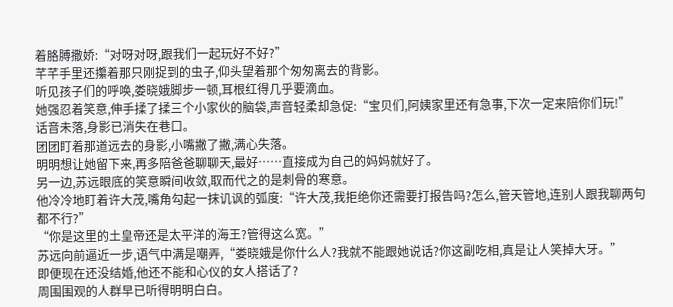着胳膊撒娇:“对呀对呀,跟我们一起玩好不好?”
芊芊手里还攥着那只刚捉到的虫子,仰头望着那个匆匆离去的背影。
听见孩子们的呼唤,娄晓娥脚步一顿,耳根红得几乎要滴血。
她强忍着笑意,伸手揉了揉三个小家伙的脑袋,声音轻柔却急促:“宝贝们,阿姨家里还有急事,下次一定来陪你们玩!”
话音未落,身影已消失在巷口。
团团盯着那道远去的身影,小嘴撇了撇,满心失落。
明明想让她留下来,再多陪爸爸聊聊天,最好……直接成为自己的妈妈就好了。
另一边,苏远眼底的笑意瞬间收敛,取而代之的是刺骨的寒意。
他冷冷地盯着许大茂,嘴角勾起一抹讥讽的弧度:“许大茂,我拒绝你还需要打报告吗?怎么,管天管地,连别人跟我聊两句都不行?”
“你是这里的土皇帝还是太平洋的海王?管得这么宽。”
苏远向前逼近一步,语气中满是嘲弄,“娄晓娥是你什么人?我就不能跟她说话?你这副吃相,真是让人笑掉大牙。”
即便现在还没结婚,他还不能和心仪的女人搭话了?
周围围观的人群早已听得明明白白。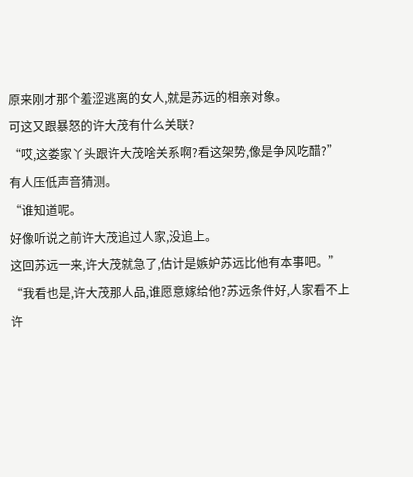原来刚才那个羞涩逃离的女人,就是苏远的相亲对象。
可这又跟暴怒的许大茂有什么关联?
“哎,这娄家丫头跟许大茂啥关系啊?看这架势,像是争风吃醋?”
有人压低声音猜测。
“谁知道呢。
好像听说之前许大茂追过人家,没追上。
这回苏远一来,许大茂就急了,估计是嫉妒苏远比他有本事吧。”
“我看也是,许大茂那人品,谁愿意嫁给他?苏远条件好,人家看不上许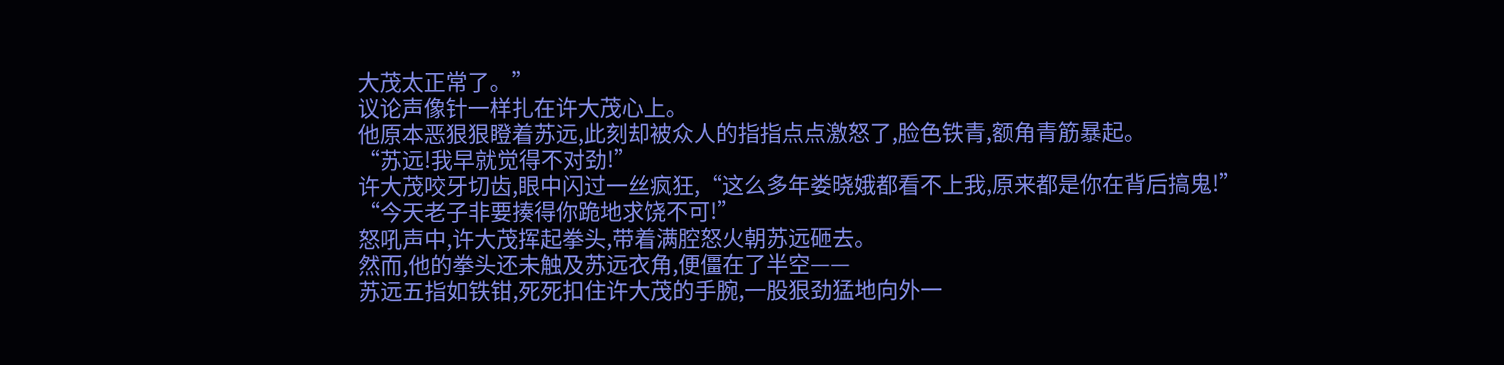大茂太正常了。”
议论声像针一样扎在许大茂心上。
他原本恶狠狠瞪着苏远,此刻却被众人的指指点点激怒了,脸色铁青,额角青筋暴起。
“苏远!我早就觉得不对劲!”
许大茂咬牙切齿,眼中闪过一丝疯狂,“这么多年娄晓娥都看不上我,原来都是你在背后搞鬼!”
“今天老子非要揍得你跪地求饶不可!”
怒吼声中,许大茂挥起拳头,带着满腔怒火朝苏远砸去。
然而,他的拳头还未触及苏远衣角,便僵在了半空——
苏远五指如铁钳,死死扣住许大茂的手腕,一股狠劲猛地向外一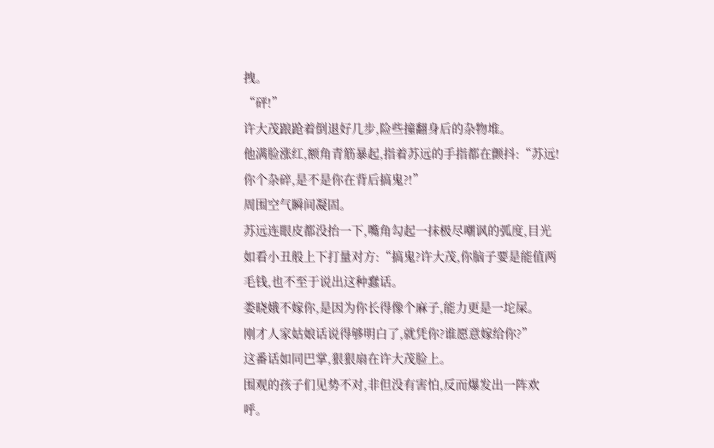拽。
“砰!”
许大茂踉跄着倒退好几步,险些撞翻身后的杂物堆。
他满脸涨红,额角青筋暴起,指着苏远的手指都在颤抖:“苏远!你个杂碎,是不是你在背后搞鬼?!”
周围空气瞬间凝固。
苏远连眼皮都没抬一下,嘴角勾起一抹极尽嘲讽的弧度,目光如看小丑般上下打量对方:“搞鬼?许大茂,你脑子要是能值两毛钱,也不至于说出这种蠢话。
娄晓娥不嫁你,是因为你长得像个麻子,能力更是一坨屎。
刚才人家姑娘话说得够明白了,就凭你?谁愿意嫁给你?”
这番话如同巴掌,狠狠扇在许大茂脸上。
围观的孩子们见势不对,非但没有害怕,反而爆发出一阵欢呼。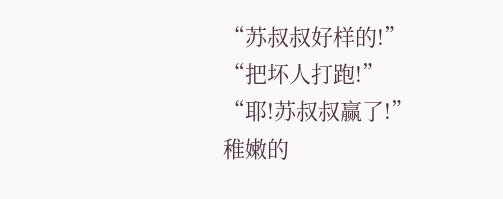“苏叔叔好样的!”
“把坏人打跑!”
“耶!苏叔叔赢了!”
稚嫩的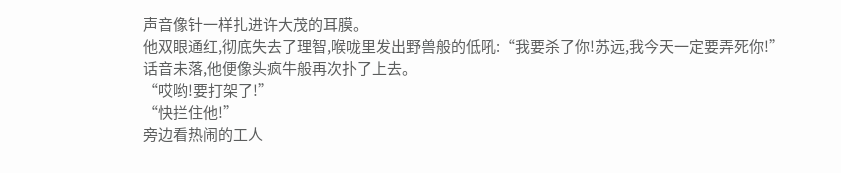声音像针一样扎进许大茂的耳膜。
他双眼通红,彻底失去了理智,喉咙里发出野兽般的低吼:“我要杀了你!苏远,我今天一定要弄死你!”
话音未落,他便像头疯牛般再次扑了上去。
“哎哟!要打架了!”
“快拦住他!”
旁边看热闹的工人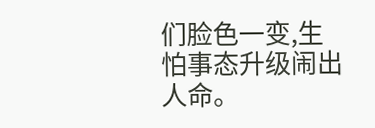们脸色一变,生怕事态升级闹出人命。